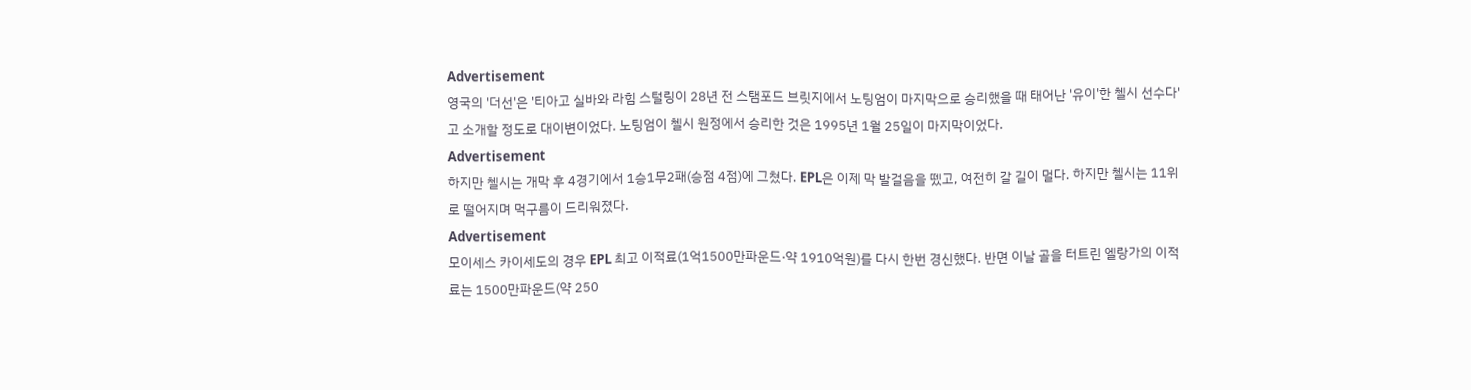Advertisement
영국의 '더선'은 '티아고 실바와 라힘 스털링이 28년 전 스탬포드 브릿지에서 노팅엄이 마지막으로 승리했을 때 태어난 '유이'한 첼시 선수다'고 소개할 정도로 대이변이었다. 노팅엄이 첼시 원정에서 승리한 것은 1995년 1월 25일이 마지막이었다.
Advertisement
하지만 첼시는 개막 후 4경기에서 1승1무2패(승점 4점)에 그쳤다. EPL은 이제 막 발걸음을 뗐고, 여전히 갈 길이 멀다. 하지만 첼시는 11위로 떨어지며 먹구름이 드리워졌다.
Advertisement
모이세스 카이세도의 경우 EPL 최고 이적료(1억1500만파운드·약 1910억원)를 다시 한번 경신했다. 반면 이날 골을 터트린 엘랑가의 이적료는 1500만파운드(약 250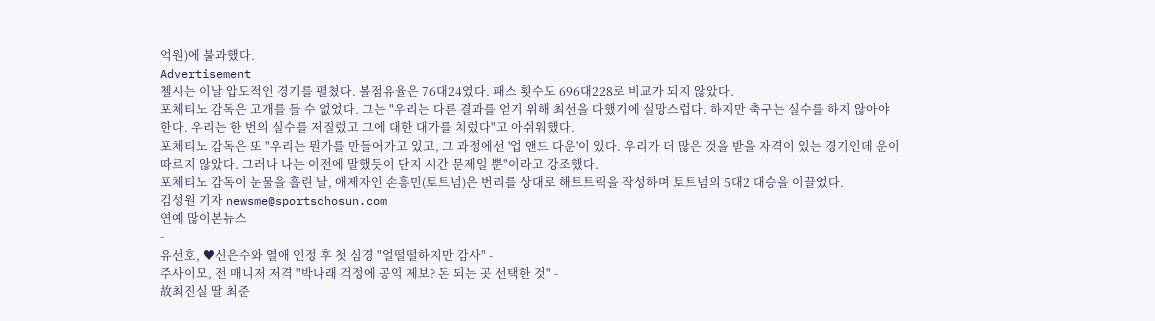억원)에 불과했다.
Advertisement
첼시는 이날 압도적인 경기를 펼쳤다. 볼점유율은 76대24였다. 패스 횟수도 696대228로 비교가 되지 않았다.
포체티노 감독은 고개를 들 수 없었다. 그는 "우리는 다른 결과를 얻기 위해 최선을 다했기에 실망스럽다. 하지만 축구는 실수를 하지 않아야 한다. 우리는 한 번의 실수를 저질렀고 그에 대한 대가를 치렀다"고 아쉬워했다.
포체티노 감독은 또 "우리는 뭔가를 만들어가고 있고, 그 과정에선 '업 앤드 다운'이 있다. 우리가 더 많은 것을 받을 자격이 있는 경기인데 운이 따르지 않았다. 그러나 나는 이전에 말했듯이 단지 시간 문제일 뿐"이라고 강조했다.
포체티노 감독이 눈물을 흘린 날, 애제자인 손흥민(토트넘)은 번리를 상대로 해트트릭을 작성하며 토트넘의 5대2 대승을 이끌었다.
김성원 기자 newsme@sportschosun.com
연예 많이본뉴스
-
유선호, ♥신은수와 열애 인정 후 첫 심경 "얼떨떨하지만 감사" -
주사이모, 전 매니저 저격 "박나래 걱정에 공익 제보? 돈 되는 곳 선택한 것" -
故최진실 딸 최준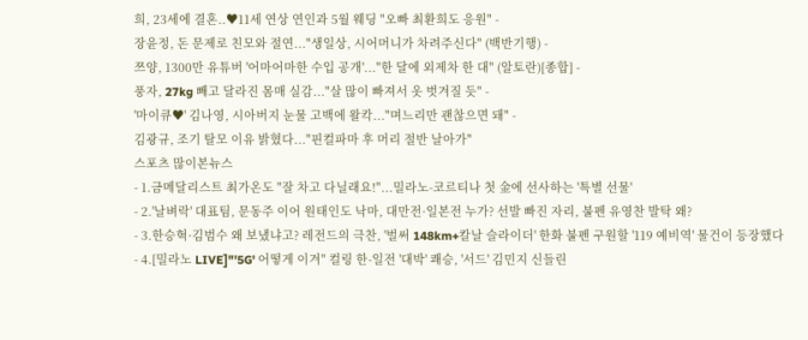희, 23세에 결혼..♥11세 연상 연인과 5월 웨딩 "오빠 최환희도 응원" -
장윤정, 돈 문제로 친모와 절연..."생일상, 시어머니가 차려주신다" (백반기행) -
쯔양, 1300만 유튜버 '어마어마한 수입 공개'..."한 달에 외제차 한 대" (알토란)[종합] -
풍자, 27kg 빼고 달라진 몸매 실감..."살 많이 빠져서 옷 벗겨질 듯" -
'마이큐♥' 김나영, 시아버지 눈물 고백에 왈칵..."며느리만 괜찮으면 돼" -
김광규, 조기 탈모 이유 밝혔다..."핀컬파마 후 머리 절반 날아가"
스포츠 많이본뉴스
- 1.금메달리스트 최가온도 "잘 차고 다닐래요!"...밀라노-코르티나 첫 金에 선사하는 '특별 선물'
- 2.'날벼락' 대표팀, 문동주 이어 원태인도 낙마, 대만전·일본전 누가? 선발 빠진 자리, 불펜 유영찬 발탁 왜?
- 3.한승혁·김범수 왜 보냈냐고? 레전드의 극찬, '벌써 148km+칼날 슬라이더' 한화 불펜 구원할 '119 예비역' 물건이 등장했다
- 4.[밀라노 LIVE]"'5G' 어떻게 이겨" 컬링 한-일전 '대박' 쾌승, '서드' 김민지 신들린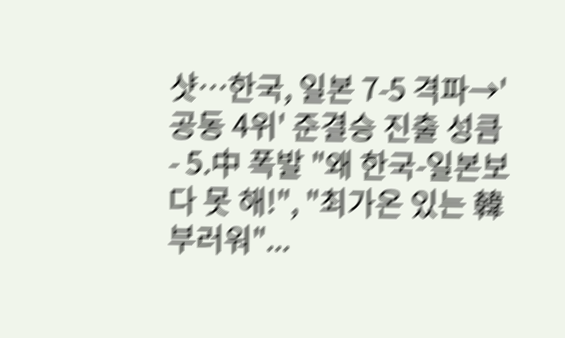샷…한국, 일본 7-5 격파→'공동 4위' 준결승 진출 성큼
- 5.中 폭발 "왜 한국-일본보다 못 해!", "최가온 있는 韓 부러워"...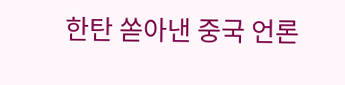한탄 쏟아낸 중국 언론